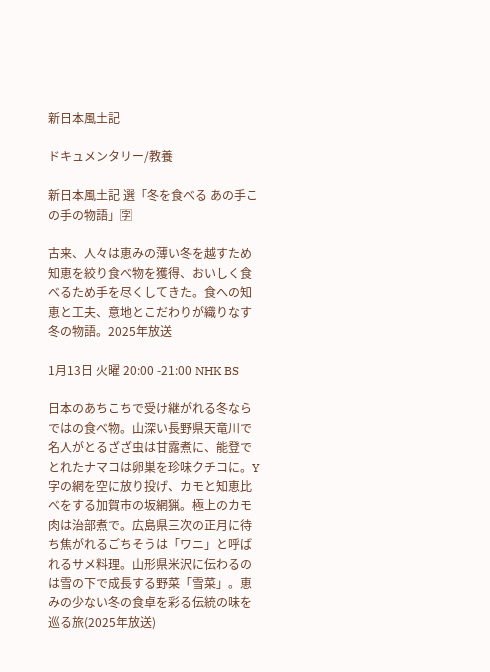新日本風土記

ドキュメンタリー/教養

新日本風土記 選「冬を食べる あの手この手の物語」🈑

古来、人々は恵みの薄い冬を越すため知恵を絞り食べ物を獲得、おいしく食べるため手を尽くしてきた。食への知恵と工夫、意地とこだわりが織りなす冬の物語。2025年放送

1月13日 火曜 20:00 -21:00 NHK BS

日本のあちこちで受け継がれる冬ならではの食べ物。山深い長野県天竜川で名人がとるざざ虫は甘露煮に、能登でとれたナマコは卵巣を珍味クチコに。Y字の網を空に放り投げ、カモと知恵比べをする加賀市の坂網猟。極上のカモ肉は治部煮で。広島県三次の正月に待ち焦がれるごちそうは「ワニ」と呼ばれるサメ料理。山形県米沢に伝わるのは雪の下で成長する野菜「雪菜」。恵みの少ない冬の食卓を彩る伝統の味を巡る旅(2025年放送)